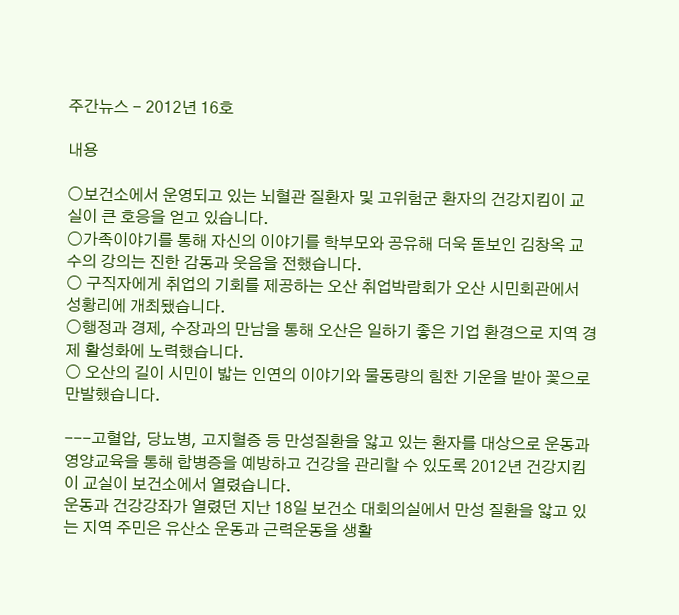주간뉴스 - 2012년 16호

내용

○보건소에서 운영되고 있는 뇌혈관 질환자 및 고위험군 환자의 건강지킴이 교실이 큰 호응을 얻고 있습니다.
○가족이야기를 통해 자신의 이야기를 학부모와 공유해 더욱 돋보인 김창옥 교수의 강의는 진한 감동과 웃음을 전했습니다.
○ 구직자에게 취업의 기회를 제공하는 오산 취업박람회가 오산 시민회관에서 성황리에 개최됐습니다.
○행정과 경제, 수장과의 만남을 통해 오산은 일하기 좋은 기업 환경으로 지역 경제 활성화에 노력했습니다.
○ 오산의 길이 시민이 밟는 인연의 이야기와 물동량의 힘찬 기운을 받아 꽃으로 만발했습니다.

---고혈압, 당뇨병, 고지혈증 등 만성질환을 앓고 있는 환자를 대상으로 운동과 영양교육을 통해 합병증을 예방하고 건강을 관리할 수 있도록 2012년 건강지킴이 교실이 보건소에서 열렸습니다.
운동과 건강강좌가 열렸던 지난 18일 보건소 대회의실에서 만성 질환을 앓고 있는 지역 주민은 유산소 운동과 근력운동을 생활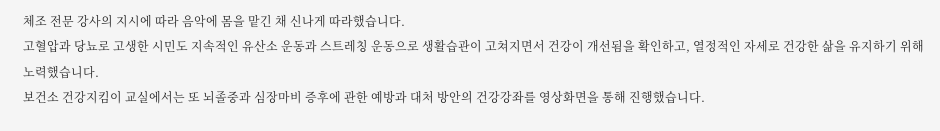체조 전문 강사의 지시에 따라 음악에 몸을 맡긴 채 신나게 따라했습니다.
고혈압과 당뇨로 고생한 시민도 지속적인 유산소 운동과 스트레칭 운동으로 생활습관이 고쳐지면서 건강이 개선됨을 확인하고, 열정적인 자세로 건강한 삶을 유지하기 위해 노력했습니다.
보건소 건강지킴이 교실에서는 또 뇌졸중과 심장마비 증후에 관한 예방과 대처 방안의 건강강좌를 영상화면을 통해 진행했습니다.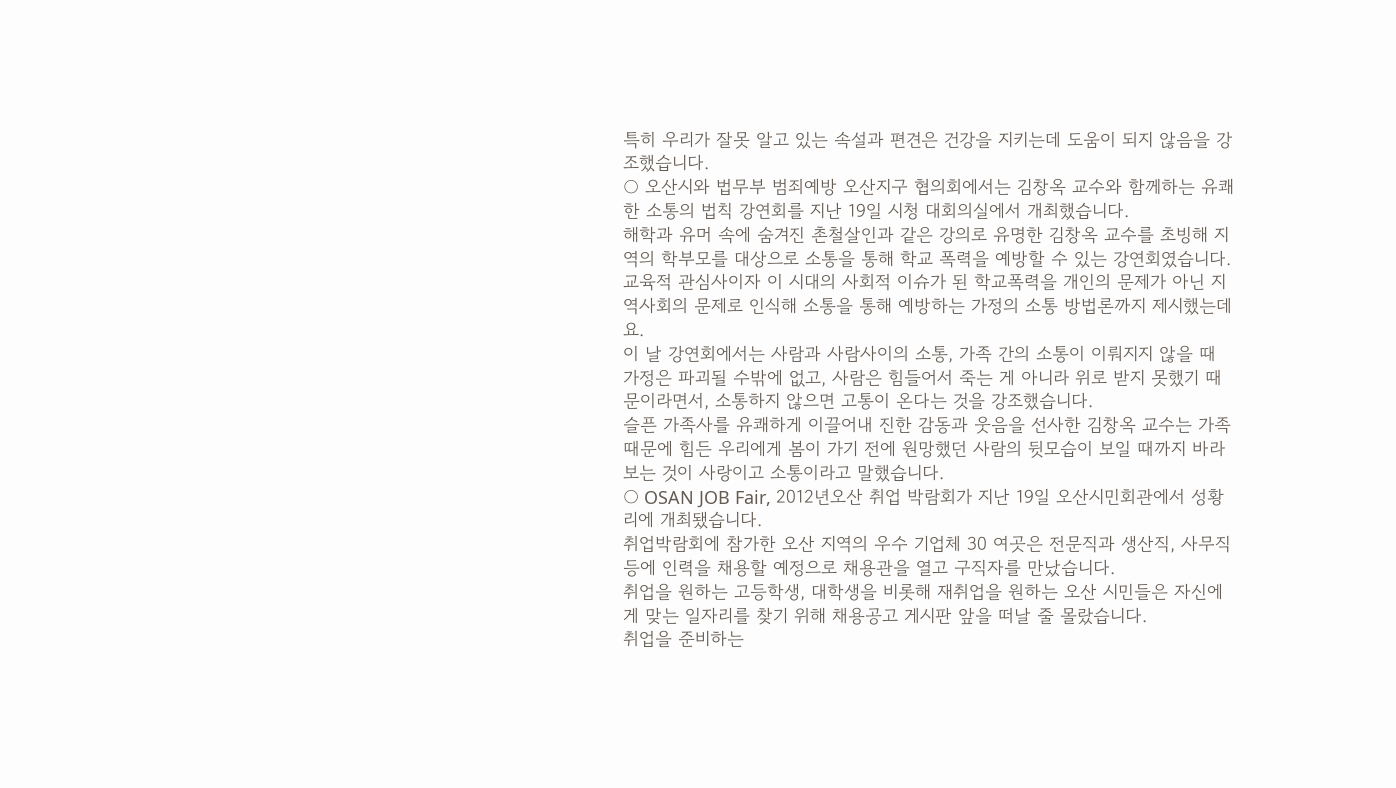특히 우리가 잘못 알고 있는 속설과 편견은 건강을 지키는데 도움이 되지 않음을 강조했습니다.
○ 오산시와 법무부 범죄예방 오산지구 협의회에서는 김창옥 교수와 함께하는 유쾌한 소통의 법칙 강연회를 지난 19일 시청 대회의실에서 개최했습니다.
해학과 유머 속에 숨겨진 촌철살인과 같은 강의로 유명한 김창옥 교수를 초빙해 지역의 학부모를 대상으로 소통을 통해 학교 폭력을 예방할 수 있는 강연회였습니다.
교육적 관심사이자 이 시대의 사회적 이슈가 된 학교폭력을 개인의 문제가 아닌 지역사회의 문제로 인식해 소통을 통해 예방하는 가정의 소통 방법론까지 제시했는데요.
이 날 강연회에서는 사람과 사람사이의 소통, 가족 간의 소통이 이뤄지지 않을 때 가정은 파괴될 수밖에 없고, 사람은 힘들어서 죽는 게 아니라 위로 받지 못했기 때문이라면서, 소통하지 않으면 고통이 온다는 것을 강조했습니다.
슬픈 가족사를 유쾌하게 이끌어내 진한 감동과 웃음을 선사한 김창옥 교수는 가족 때문에 힘든 우리에게 봄이 가기 전에 원망했던 사람의 뒷모습이 보일 때까지 바라보는 것이 사랑이고 소통이라고 말했습니다.
○ OSAN JOB Fair, 2012년오산 취업 박람회가 지난 19일 오산시민회관에서 성황리에 개최됐습니다.
취업박람회에 참가한 오산 지역의 우수 기업체 30 여곳은 전문직과 생산직, 사무직 등에 인력을 채용할 예정으로 채용관을 열고 구직자를 만났습니다.
취업을 원하는 고등학생, 대학생을 비롯해 재취업을 원하는 오산 시민들은 자신에게 맞는 일자리를 찾기 위해 채용공고 게시판 앞을 떠날 줄 몰랐습니다.
취업을 준비하는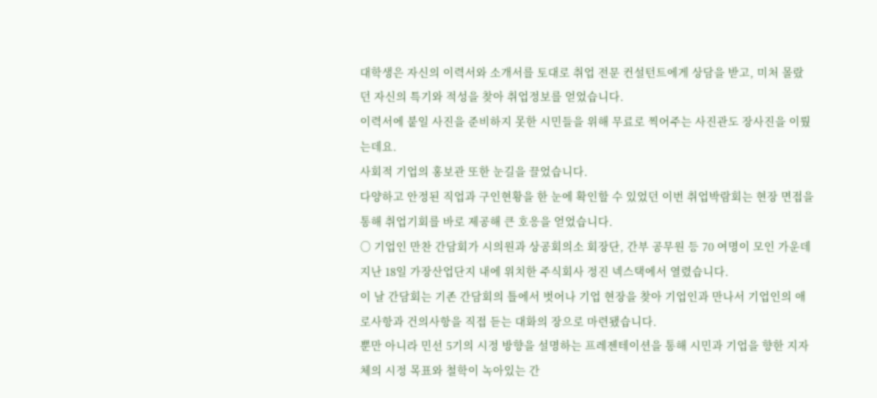대학생은 자신의 이력서와 소개서를 토대로 취업 전문 컨설턴트에게 상담을 받고, 미처 몰랐던 자신의 특기와 적성을 찾아 취업정보를 얻었습니다.
이력서에 붙일 사진을 준비하지 못한 시민들을 위해 무료로 찍어주는 사진관도 장사진을 이뤘는데요.
사회적 기업의 홍보관 또한 눈길을 끌었습니다.
다양하고 안정된 직업과 구인현황을 한 눈에 확인할 수 있었던 이번 취업박람회는 현장 면접을 통해 취업기회를 바로 제공해 큰 호응을 얻었습니다.
○ 기업인 만찬 간담회가 시의원과 상공회의소 회장단, 간부 공무원 등 70 여명이 모인 가운데 지난 18일 가장산업단지 내에 위치한 주식회사 정진 넥스택에서 열렸습니다.
이 날 간담회는 기존 간담회의 틀에서 벗어나 기업 현장을 찾아 기업인과 만나서 기업인의 애로사항과 건의사항을 직접 듣는 대화의 장으로 마련됐습니다.
뿐만 아니라 민선 5기의 시정 방향을 설명하는 프레젠테이션을 통해 시민과 기업을 향한 지자체의 시정 목표와 철학이 녹아있는 간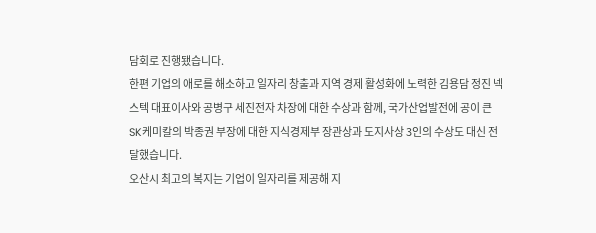담회로 진행됐습니다.
한편 기업의 애로를 해소하고 일자리 창출과 지역 경제 활성화에 노력한 김용담 정진 넥스텍 대표이사와 공병구 세진전자 차장에 대한 수상과 함께, 국가산업발전에 공이 큰 SK케미칼의 박종권 부장에 대한 지식경제부 장관상과 도지사상 3인의 수상도 대신 전달했습니다.
오산시 최고의 복지는 기업이 일자리를 제공해 지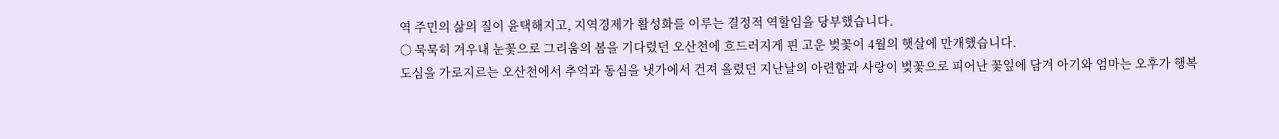역 주민의 삶의 질이 윤택해지고, 지역경제가 활성화를 이루는 결정적 역할임을 당부했습니다.
○ 묵묵히 겨우내 눈꽃으로 그리움의 봄을 기다렸던 오산천에 흐드러지게 핀 고운 벚꽃이 4월의 햇살에 만개했습니다.
도심을 가로지르는 오산천에서 추억과 동심을 냇가에서 건져 올렸던 지난날의 아련함과 사랑이 벚꽃으로 피어난 꽃잎에 담겨 아기와 엄마는 오후가 행복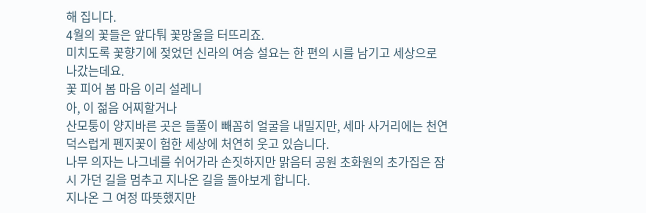해 집니다.
4월의 꽃들은 앞다퉈 꽃망울을 터뜨리죠.
미치도록 꽃향기에 젖었던 신라의 여승 설요는 한 편의 시를 남기고 세상으로 나갔는데요.
꽃 피어 봄 마음 이리 설레니
아, 이 젊음 어찌할거나
산모퉁이 양지바른 곳은 들풀이 빼꼼히 얼굴을 내밀지만, 세마 사거리에는 천연덕스럽게 펜지꽃이 험한 세상에 처연히 웃고 있슴니다.
나무 의자는 나그네를 쉬어가라 손짓하지만 맑음터 공원 초화원의 초가집은 잠시 가던 길을 멈추고 지나온 길을 돌아보게 합니다.
지나온 그 여정 따뜻했지만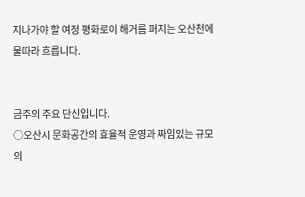지나가야 할 여정 평화로이 해거름 퍼지는 오산천에 물따라 흐릅니다.


금주의 주요 단신입니다.
○오산시 문화공간의 효율적 운영과 짜임있는 규모의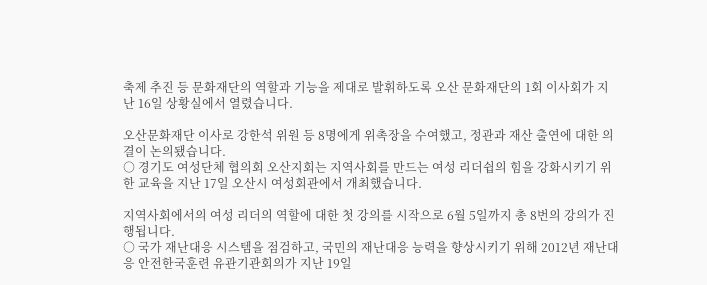축제 추진 등 문화재단의 역할과 기능을 제대로 발휘하도록 오산 문화재단의 1회 이사회가 지난 16일 상황실에서 열렸습니다.

오산문화재단 이사로 강한석 위원 등 8명에게 위촉장을 수여했고, 정관과 재산 출연에 대한 의결이 논의됐습니다.
○ 경기도 여성단체 협의회 오산지회는 지역사회를 만드는 여성 리더쉽의 힘을 강화시키기 위한 교육을 지난 17일 오산시 여성회관에서 개최했습니다.

지역사회에서의 여성 리더의 역할에 대한 첫 강의를 시작으로 6월 5일까지 총 8번의 강의가 진행됩니다.
○ 국가 재난대응 시스템을 점검하고, 국민의 재난대응 능력을 향상시키기 위해 2012년 재난대응 안전한국훈련 유관기관회의가 지난 19일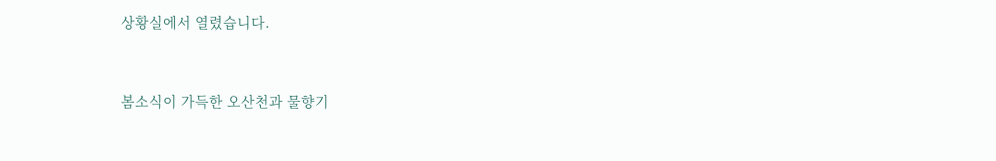상황실에서 열렸습니다.


봄소식이 가득한 오산천과 물향기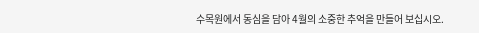수목원에서 동심을 담아 4월의 소중한 추억을 만들어 보십시오.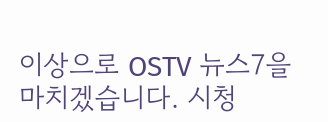이상으로 OSTV 뉴스7을 마치겠습니다. 시청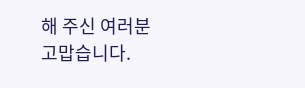해 주신 여러분 고맙습니다.